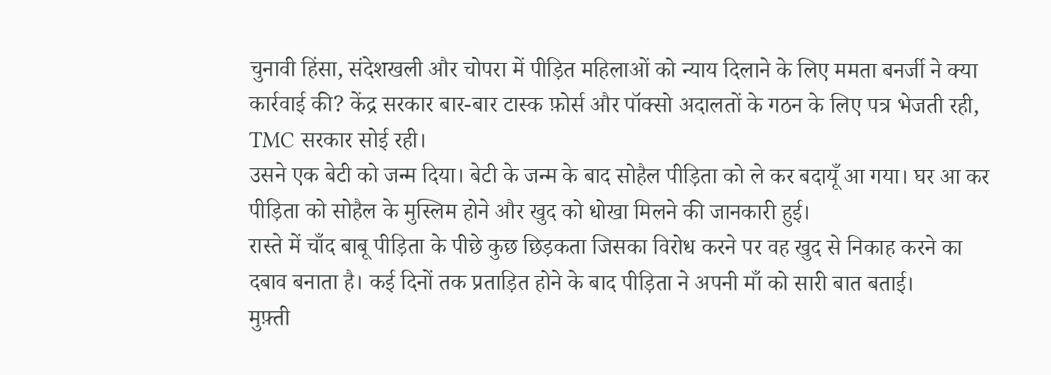चुनावी हिंसा, संदेशखली और चोपरा में पीड़ित महिलाओं को न्याय दिलाने के लिए ममता बनर्जी ने क्या कार्रवाई की? केंद्र सरकार बार-बार टास्क फ़ोर्स और पॉक्सो अदालतों के गठन के लिए पत्र भेजती रही, TMC सरकार सोई रही।
उसने एक बेटी को जन्म दिया। बेटी के जन्म के बाद सोहैल पीड़िता को ले कर बदायूँ आ गया। घर आ कर पीड़िता को सोहैल के मुस्लिम होने और खुद को धोखा मिलने की जानकारी हुई।
रास्ते में चाँद बाबू पीड़िता के पीछे कुछ छिड़कता जिसका विरोध करने पर वह खुद से निकाह करने का दबाव बनाता है। कई दिनों तक प्रताड़ित होने के बाद पीड़िता ने अपनी माँ को सारी बात बताई।
मुफ़्ती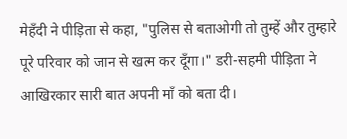मेहँदी ने पीड़िता से कहा, "पुलिस से बताओगी तो तुम्हें और तुम्हारे पूरे परिवार को जान से खत्म कर दूँगा।" डरी-सहमी पीड़िता ने आखिरकार सारी बात अपनी माँ को बता दी।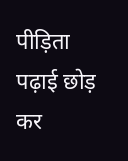पीड़िता पढ़ाई छोड़ कर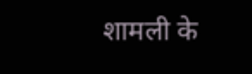शामली के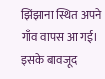झिंझाना स्थित अपने गाँव वापस आ गई। इसके बावजूद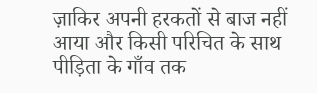ज़ाकिर अपनी हरकतों से बाज नहीं आया और किसी परिचित के साथ पीड़िता के गाँव तक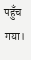पहुँच गया।